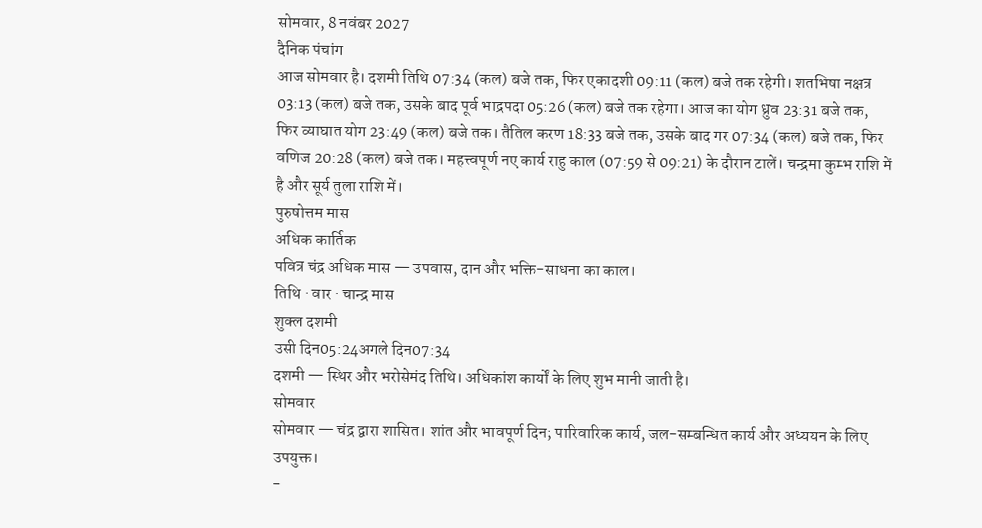सोमवार, 8 नवंबर 2027
दैनिक पंचांग
आज सोमवार है। दशमी तिथि 07:34 (कल) बजे तक, फिर एकादशी 09:11 (कल) बजे तक रहेगी। शतभिषा नक्षत्र 03:13 (कल) बजे तक, उसके बाद पूर्व भाद्रपदा 05:26 (कल) बजे तक रहेगा। आज का योग ध्रुव 23:31 बजे तक, फिर व्याघात योग 23:49 (कल) बजे तक। तैतिल करण 18:33 बजे तक, उसके बाद गर 07:34 (कल) बजे तक, फिर वणिज 20:28 (कल) बजे तक। महत्त्वपूर्ण नए कार्य राहु काल (07:59 से 09:21) के दौरान टालें। चन्द्रमा कुम्भ राशि में है और सूर्य तुला राशि में।
पुरुषोत्तम मास
अधिक कार्तिक
पवित्र चंद्र अधिक मास — उपवास, दान और भक्ति-साधना का काल।
तिथि · वार · चान्द्र मास
शुक्ल दशमी
उसी दिन05:24अगले दिन07:34
दशमी — स्थिर और भरोसेमंद तिथि। अधिकांश कार्यों के लिए शुभ मानी जाती है।
सोमवार
सोमवार — चंद्र द्वारा शासित। शांत और भावपूर्ण दिन; पारिवारिक कार्य, जल-सम्बन्धित कार्य और अध्ययन के लिए उपयुक्त।
-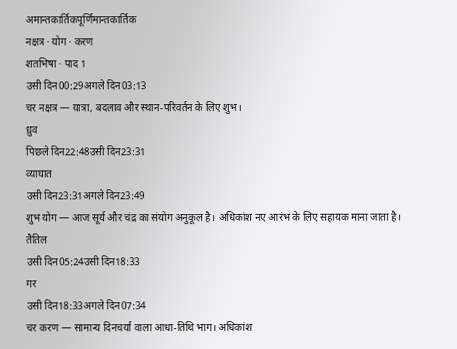अमान्तकार्तिकपूर्णिमान्तकार्तिक
नक्षत्र · योग · करण
शतभिषा · पाद 1
उसी दिन00:29अगले दिन03:13
चर नक्षत्र — यात्रा, बदलाव और स्थान-परिवर्तन के लिए शुभ।
ध्रुव
पिछले दिन22:48उसी दिन23:31
व्याघात
उसी दिन23:31अगले दिन23:49
शुभ योग — आज सूर्य और चंद्र का संयोग अनुकूल है। अधिकांश नए आरंभ के लिए सहायक माना जाता है।
तैतिल
उसी दिन05:24उसी दिन18:33
गर
उसी दिन18:33अगले दिन07:34
चर करण — सामान्य दिनचर्या वाला आधा-तिथि भाग। अधिकांश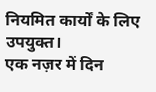नियमित कार्यों के लिए उपयुक्त।
एक नज़र में दिन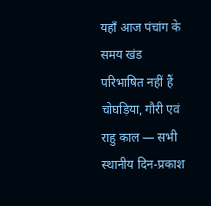यहाँ आज पंचांग के समय खंड परिभाषित नहीं हैं
चोघड़िया, गौरी एवं राहु काल — सभी स्थानीय दिन-प्रकाश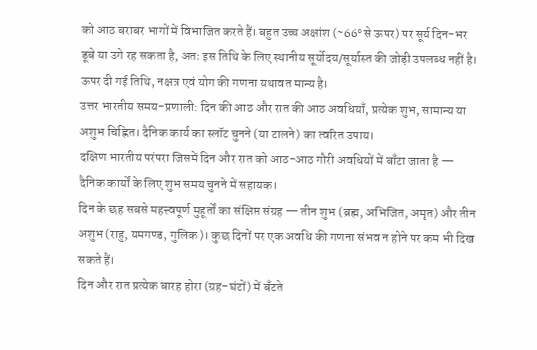को आठ बराबर भागों में विभाजित करते हैं। बहुत उच्च अक्षांश (~66° से ऊपर) पर सूर्य दिन-भर डूबे या उगे रह सकता है, अतः इस तिथि के लिए स्थानीय सूर्योदय/सूर्यास्त की जोड़ी उपलब्ध नहीं है। ऊपर दी गई तिथि, नक्षत्र एवं योग की गणना यथावत मान्य है।
उत्तर भारतीय समय-प्रणाली: दिन की आठ और रात की आठ अवधियाँ, प्रत्येक शुभ, सामान्य या अशुभ चिह्नित। दैनिक कार्य का स्लॉट चुनने (या टालने) का त्वरित उपाय।
दक्षिण भारतीय परंपरा जिसमें दिन और रात को आठ-आठ गौरी अवधियों में बाँटा जाता है — दैनिक कार्यों के लिए शुभ समय चुनने में सहायक।
दिन के छह सबसे महत्त्वपूर्ण मुहूर्तों का संक्षिप्त संग्रह — तीन शुभ (ब्रह्म, अभिजित, अमृत) और तीन अशुभ (राहु, यमगण्ड, गुलिक)। कुछ दिनों पर एक अवधि की गणना संभव न होने पर कम भी दिख सकते हैं।
दिन और रात प्रत्येक बारह होरा (ग्रह-घंटों) में बँटते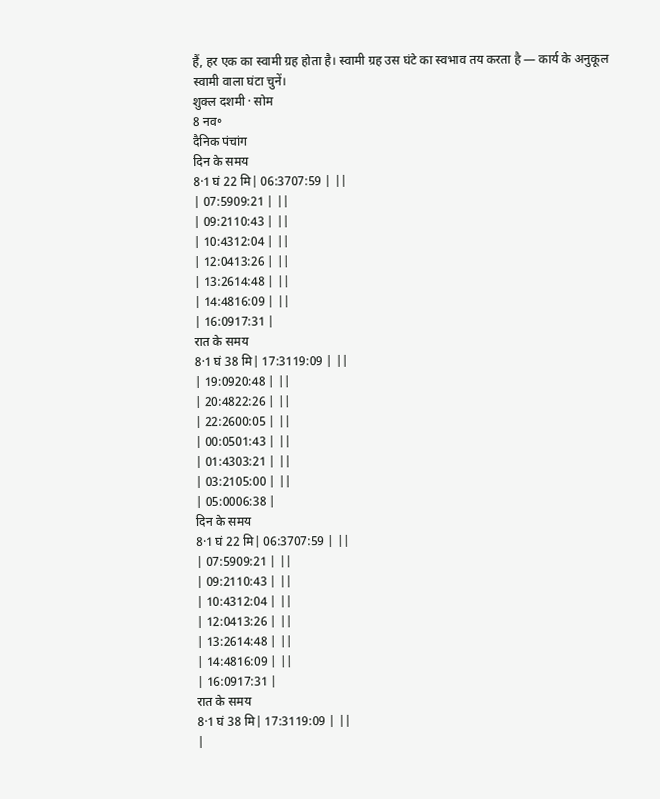हैं, हर एक का स्वामी ग्रह होता है। स्वामी ग्रह उस घंटे का स्वभाव तय करता है — कार्य के अनुकूल स्वामी वाला घंटा चुनें।
शुक्ल दशमी · सोम
8 नव॰
दैनिक पंचांग
दिन के समय
8·1 घं 22 मि| 06:3707:59 | ||
| 07:5909:21 | ||
| 09:2110:43 | ||
| 10:4312:04 | ||
| 12:0413:26 | ||
| 13:2614:48 | ||
| 14:4816:09 | ||
| 16:0917:31 |
रात के समय
8·1 घं 38 मि| 17:3119:09 | ||
| 19:0920:48 | ||
| 20:4822:26 | ||
| 22:2600:05 | ||
| 00:0501:43 | ||
| 01:4303:21 | ||
| 03:2105:00 | ||
| 05:0006:38 |
दिन के समय
8·1 घं 22 मि| 06:3707:59 | ||
| 07:5909:21 | ||
| 09:2110:43 | ||
| 10:4312:04 | ||
| 12:0413:26 | ||
| 13:2614:48 | ||
| 14:4816:09 | ||
| 16:0917:31 |
रात के समय
8·1 घं 38 मि| 17:3119:09 | ||
|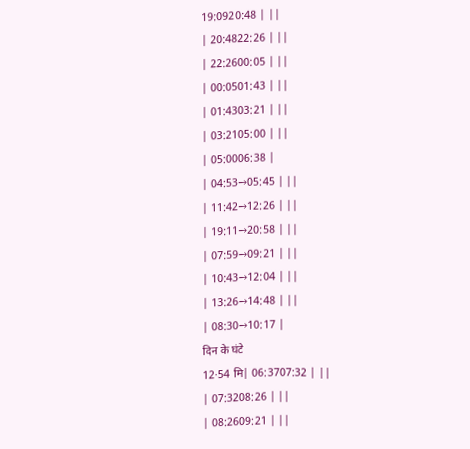19:0920:48 | ||
| 20:4822:26 | ||
| 22:2600:05 | ||
| 00:0501:43 | ||
| 01:4303:21 | ||
| 03:2105:00 | ||
| 05:0006:38 |
| 04:53→05:45 | ||
| 11:42→12:26 | ||
| 19:11→20:58 | ||
| 07:59→09:21 | ||
| 10:43→12:04 | ||
| 13:26→14:48 | ||
| 08:30→10:17 |
दिन के घंटे
12·54 मि| 06:3707:32 | ||
| 07:3208:26 | ||
| 08:2609:21 | ||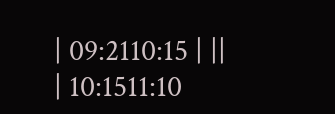| 09:2110:15 | ||
| 10:1511:10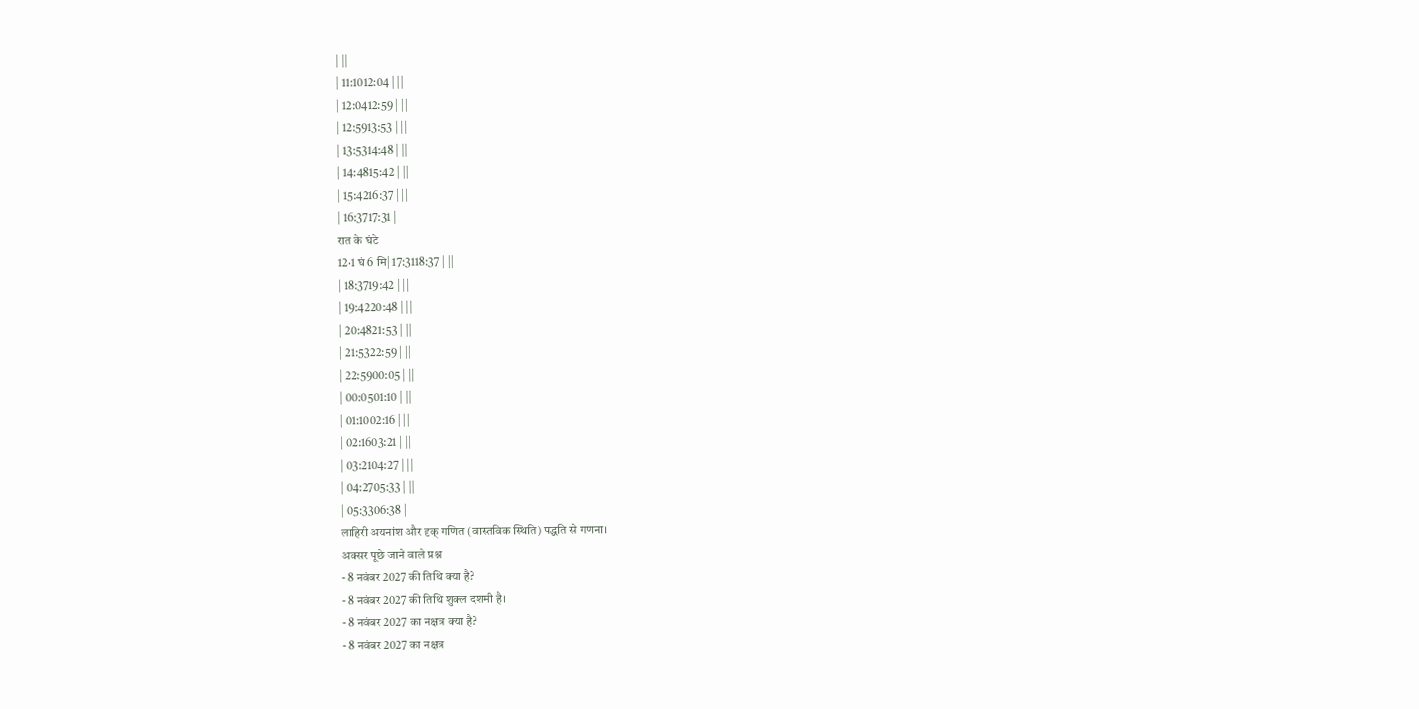| ||
| 11:1012:04 | ||
| 12:0412:59 | ||
| 12:5913:53 | ||
| 13:5314:48 | ||
| 14:4815:42 | ||
| 15:4216:37 | ||
| 16:3717:31 |
रात के घंटे
12·1 घं 6 मि| 17:3118:37 | ||
| 18:3719:42 | ||
| 19:4220:48 | ||
| 20:4821:53 | ||
| 21:5322:59 | ||
| 22:5900:05 | ||
| 00:0501:10 | ||
| 01:1002:16 | ||
| 02:1603:21 | ||
| 03:2104:27 | ||
| 04:2705:33 | ||
| 05:3306:38 |
लाहिरी अयनांश और दृक् गणित (वास्तविक स्थिति) पद्धति से गणना।
अक्सर पूछे जाने वाले प्रश्न
- 8 नवंबर 2027 की तिथि क्या है?
- 8 नवंबर 2027 की तिथि शुक्ल दशमी है।
- 8 नवंबर 2027 का नक्षत्र क्या है?
- 8 नवंबर 2027 का नक्षत्र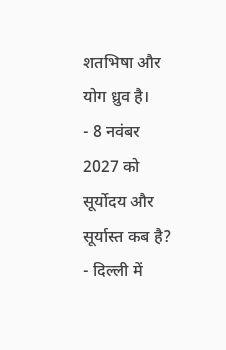शतभिषा और योग ध्रुव है।
- 8 नवंबर 2027 को सूर्योदय और सूर्यास्त कब है?
- दिल्ली में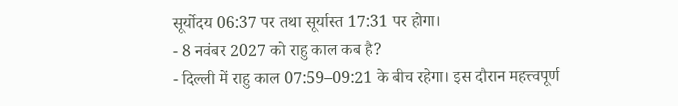सूर्योदय 06:37 पर तथा सूर्यास्त 17:31 पर होगा।
- 8 नवंबर 2027 को राहु काल कब है?
- दिल्ली में राहु काल 07:59–09:21 के बीच रहेगा। इस दौरान महत्त्वपूर्ण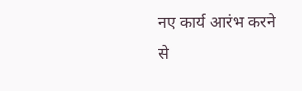नए कार्य आरंभ करने से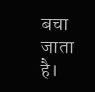बचा जाता है।